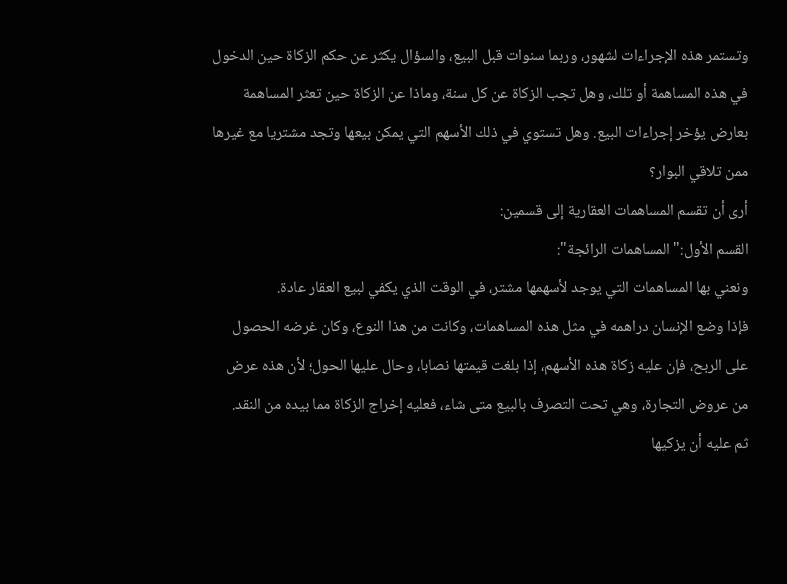وتستمر هذه الإجراءات لشهور، وربما سنوات قبل البيع، والسؤال يكثر عن حكم الزكاة حين الدخول في هذه المساهمة أو تلك، وهل تجب الزكاة عن كل سنة، وماذا عن الزكاة حين تعثر المساهمة بعارض يؤخر إجراءات البيع. وهل تستوي في ذلك الأسهم التي يمكن بيعها وتجد مشتريا مع غيرها ممن تلاقي البوار؟
أرى أن تقسم المساهمات العقارية إلى قسمين:
القسم الأول:"المساهمات الرائجة":
ونعني بها المساهمات التي يوجد لأسهمها مشتر، في الوقت الذي يكفي لبيع العقار عادة.
فإذا وضع الإنسان دراهمه في مثل هذه المساهمات، وكانت من هذا النوع، وكان غرضه الحصول على الربح، فإن عليه زكاة هذه الأسهم، إذا بلغت قيمتها نصابا، وحال عليها الحول؛ لأن هذه عرض من عروض التجارة، وهي تحت التصرف بالبيع متى شاء، فعليه إخراج الزكاة مما بيده من النقد.
ثم عليه أن يزكيها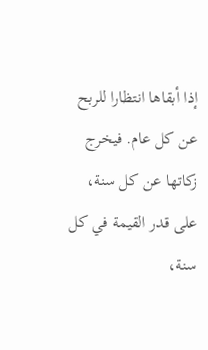إذا أبقاها انتظارا للربح عن كل عام. فيخرج زكاتها عن كل سنة، على قدر القيمة في كل سنة،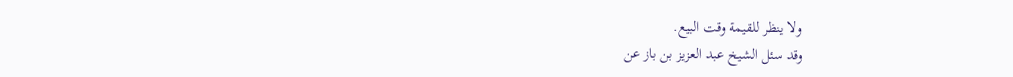ولا ينظر للقيمة وقت البيع.
وقد سئل الشيخ عبد العزيز بن باز عن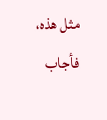مثل هذه، فأجاب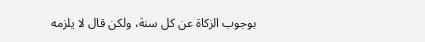بوجوب الزكاة عن كل سنة، ولكن قال لا يلزمه